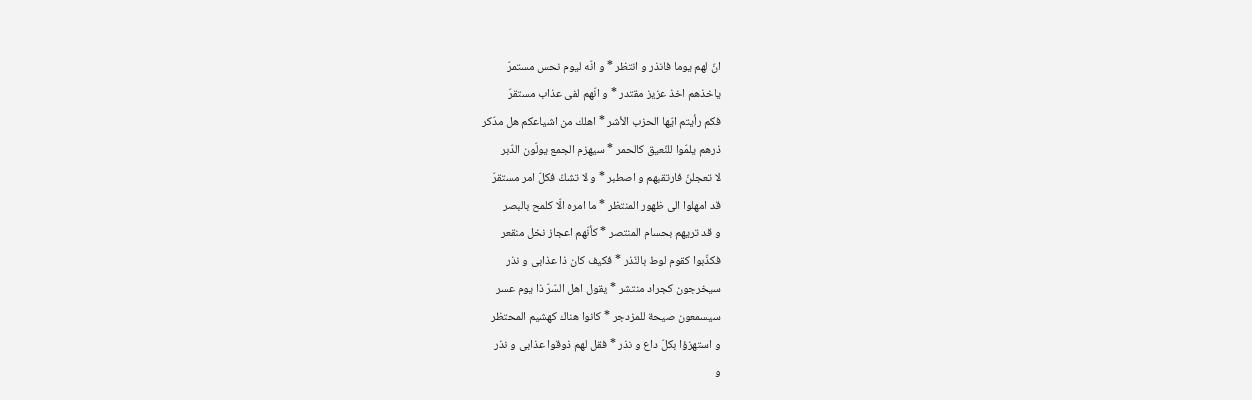انّ لهم يوما فانذر و انتظر * و انّه ليوم نحس مستمرّ
ياخذهم اخذ عزيز مقتدر * و انّهم لفى عذاب مستقرّ
فكم رأيتم ايّها الحزب الأشر * اهلك من اشياعكم هل مدّكر
ذرهم يلمّوا للنّعيق كالحمر * سيهزم الجمع يولّون الدّبر
لا تعجلنّ فارتقبهم و اصطبر * و لا تشكّ فكلّ امر مستقرّ
قد امهلوا الى ظهور المنتظر * ما امره الّا كلمح بالبصر
و قد تريهم بحسام المنتصر * كأنّهم اعجاز نخل منقعر
فكذّبوا كقوم لوط بالنّذر * فكيف كان ذا عذابى و نذر
سيخرجون كجراد منتشر * يقول اهل السّرّ ذا يوم عسر
سيسمعون صيحة للمزدجر * كانوا هناك كهشيم المحتظر
و استهزؤا بكلّ داع و نذر * فقل لهم ذوقوا عذابى و نذر
و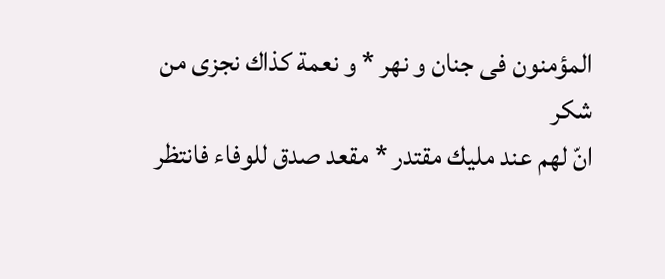المؤمنون فى جنان و نهر * و نعمة كذاك نجزى من شكر
انّ لهم عند مليك مقتدر * مقعد صدق للوفاء فانتظر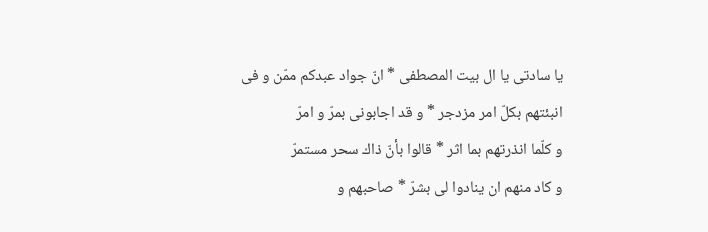يا سادتى يا ال بيت المصطفى * انّ جواد عبدكم ممّن و فى
انبئتهم بكلّ امر مزدجر * و قد اجابونى بمرّ و امرّ
و كلّما انذرتهم بما اثر * قالوا بأنّ ذاك سحر مستمرّ
و كاد منهم ان ينادوا لى بشرّ * صاحبهم و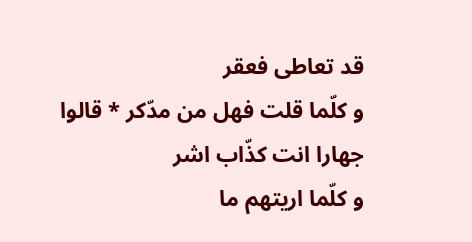قد تعاطى فعقر
و كلّما قلت فهل من مدّكر * قالوا جهارا انت كذّاب اشر
و كلّما اريتهم ما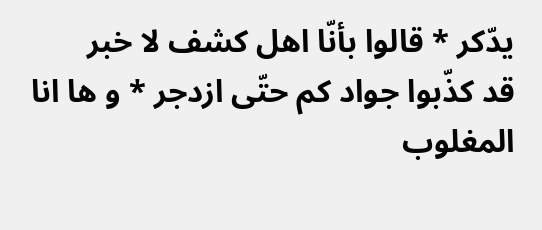يدّكر * قالوا بأنّا اهل كشف لا خبر
قد كذّبوا جواد كم حتّى ازدجر * و ها انا المغلوب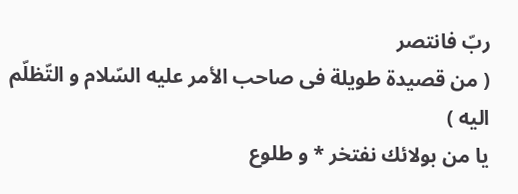ربّ فانتصر
( من قصيدة طويلة فى صاحب الأمر عليه السّلام و التّظلّم اليه )
يا من بولائك نفتخر * و طلوع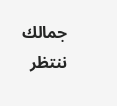جمالك ننتظر